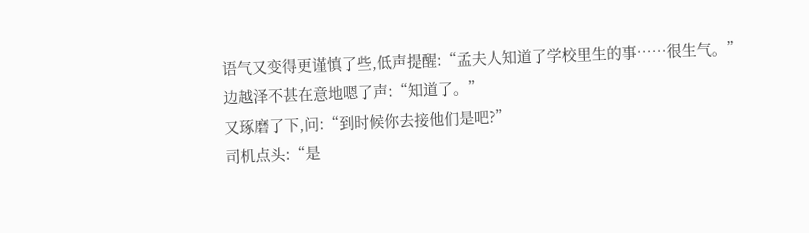语气又变得更谨慎了些,低声提醒:“孟夫人知道了学校里生的事……很生气。”
边越泽不甚在意地嗯了声:“知道了。”
又琢磨了下,问:“到时候你去接他们是吧?”
司机点头:“是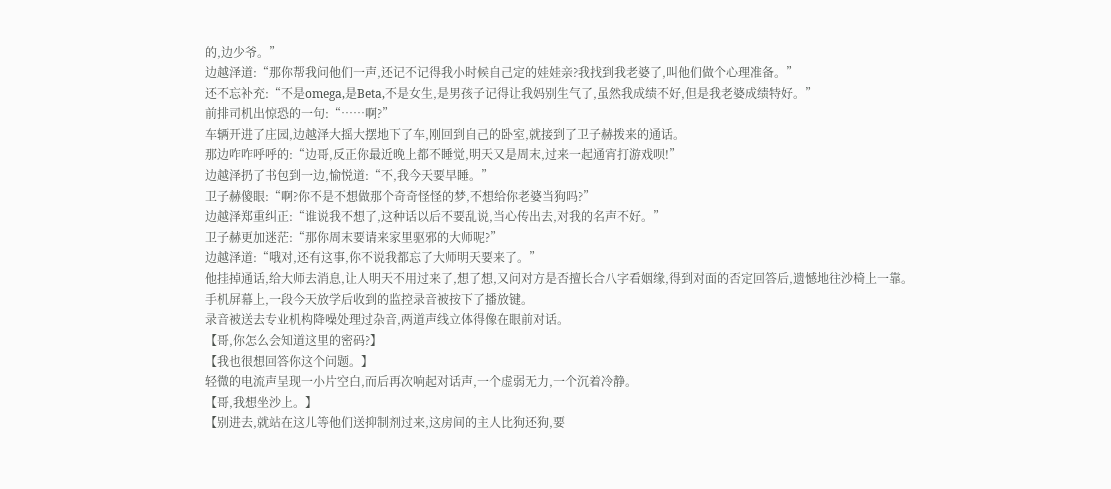的,边少爷。”
边越泽道:“那你帮我问他们一声,还记不记得我小时候自己定的娃娃亲?我找到我老婆了,叫他们做个心理准备。”
还不忘补充:“不是omega,是Beta,不是女生,是男孩子记得让我妈别生气了,虽然我成绩不好,但是我老婆成绩特好。”
前排司机出惊恐的一句:“……啊?”
车辆开进了庄园,边越泽大摇大摆地下了车,刚回到自己的卧室,就接到了卫子赫拨来的通话。
那边咋咋呼呼的:“边哥,反正你最近晚上都不睡觉,明天又是周末,过来一起通宵打游戏呗!”
边越泽扔了书包到一边,愉悦道:“不,我今天要早睡。”
卫子赫傻眼:“啊?你不是不想做那个奇奇怪怪的梦,不想给你老婆当狗吗?”
边越泽郑重纠正:“谁说我不想了,这种话以后不要乱说,当心传出去,对我的名声不好。”
卫子赫更加迷茫:“那你周末要请来家里驱邪的大师呢?”
边越泽道:“哦对,还有这事,你不说我都忘了大师明天要来了。”
他挂掉通话,给大师去消息,让人明天不用过来了,想了想,又问对方是否擅长合八字看姻缘,得到对面的否定回答后,遗憾地往沙椅上一靠。
手机屏幕上,一段今天放学后收到的监控录音被按下了播放键。
录音被送去专业机构降噪处理过杂音,两道声线立体得像在眼前对话。
【哥,你怎么会知道这里的密码?】
【我也很想回答你这个问题。】
轻微的电流声呈现一小片空白,而后再次响起对话声,一个虚弱无力,一个沉着冷静。
【哥,我想坐沙上。】
【别进去,就站在这儿等他们送抑制剂过来,这房间的主人比狗还狗,要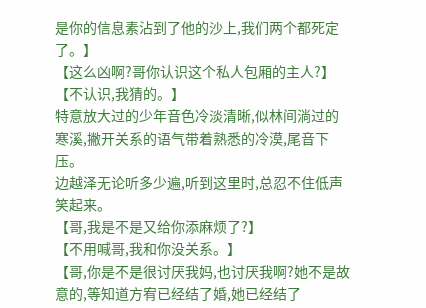是你的信息素沾到了他的沙上,我们两个都死定了。】
【这么凶啊?哥你认识这个私人包厢的主人?】
【不认识,我猜的。】
特意放大过的少年音色冷淡清晰,似林间淌过的寒溪,撇开关系的语气带着熟悉的冷漠,尾音下压。
边越泽无论听多少遍,听到这里时,总忍不住低声笑起来。
【哥,我是不是又给你添麻烦了?】
【不用喊哥,我和你没关系。】
【哥,你是不是很讨厌我妈,也讨厌我啊?她不是故意的,等知道方宥已经结了婚,她已经结了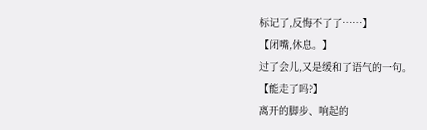标记了,反悔不了了……】
【闭嘴,休息。】
过了会儿,又是缓和了语气的一句。
【能走了吗?】
离开的脚步、响起的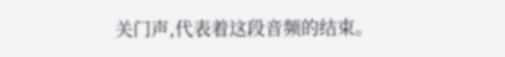关门声,代表着这段音频的结束。